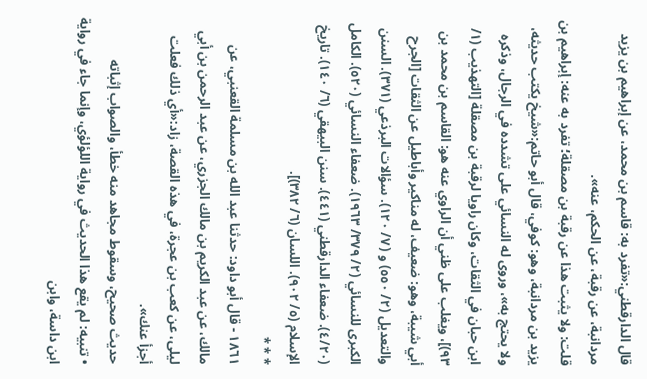قال الدارقطني:«تفرد به: قاسم بن محمد، عن إبراهيم بن يزيد مردانبة، عن رقبة، عن الحكم، عنه».
قلت: ولا يثبت هذا عن رقبة بن مصقلة؛ تفرد به عنه: إبراهيم بن يزيد بن مردانبة، وهو: كوفي، قال أبو حاتم:«شيخ يكتب حديثه، ولا يحتج به»، وروى له النسائي على تشدده في الرجال، وذكره ابن حبان في الثقات، وكان راويا لرقبة بن مصقلة [التهذيب (١/ ٩٣)]، ويغلب على ظني أن الراوي عنه هو: القاسم بن محمد بن أبي شيبة، وهو: ضعيف، له مناكير وأباطيل عن الثقات [الجرح والتعديل (٢/ ٥٥٠) و (٧/ ١٢٠). سؤالات البرذعي (٣٧١). السنن الكبرى للنسائي (٢/ ٣٧٩/ ١٩٦٣). ضعفاء النسائي (٥٢٠). الكامل (٤/٢٠). ضعفاء الدارقطني (٤٤١). سنن البيهقي (٦/ ١٤٠). تاريخ الإسلام (٥/ ٩٠٢). اللسان (٦/ ٣٨٢)].
* * *
١٨٦١ - قال أبو داود: حدثنا عبد الله بن مسلمة القعنبي، عن مالك، عن عبد الكريم بن مالك الجزري، عن عبد الرحمن بن أبي ليلى، عن كعب بن عجرة، في هذه القصة، زاد:«أي ذلك فعلت أجزأ عنك».
حديث صحيح، وسقوط مجاهد منه خطأ، والصواب إثباته
• تنبيه: لم يقع هذا الحديث في رواية اللؤلؤي، وإنما جاء في رواية ابن داسة، وابن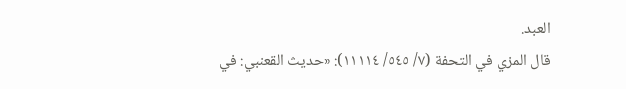العبد.
قال المزي في التحفة (٧/ ٥٤٥/ ١١١١٤): «حديث القعنبي: في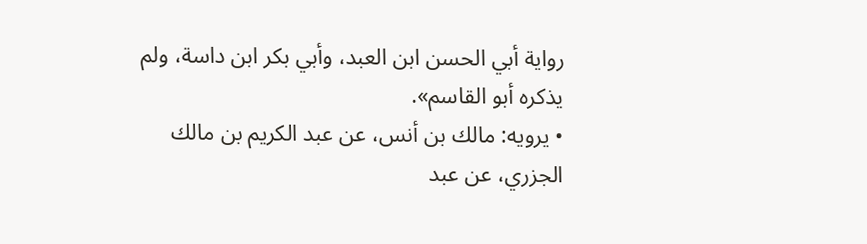رواية أبي الحسن ابن العبد، وأبي بكر ابن داسة، ولم يذكره أبو القاسم».
• يرويه: مالك بن أنس، عن عبد الكريم بن مالك الجزري، عن عبد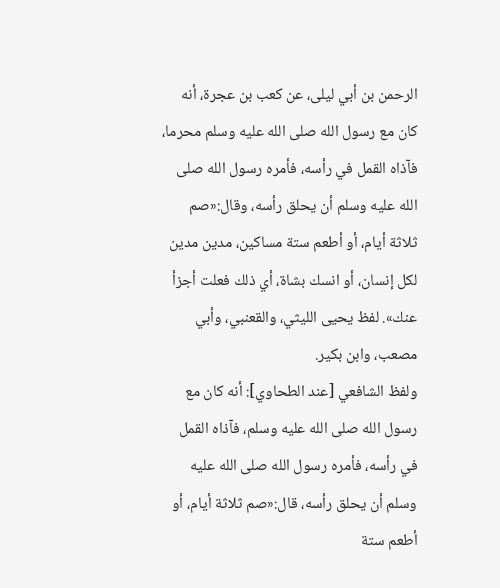الرحمن بن أبي ليلى، عن كعب بن عجرة، أنه كان مع رسول الله صلى الله عليه وسلم محرما، فآذاه القمل في رأسه، فأمره رسول الله صلى الله عليه وسلم أن يحلق رأسه، وقال:«صم ثلاثة أيام، أو أطعم ستة مساكين، مدين مدين لكل إنسان، أو انسك بشاة، أي ذلك فعلت أجزأ عنك». لفظ يحيى الليثي، والقعنبي، وأبي مصعب، وابن بكير.
ولفظ الشافعي [عند الطحاوي]: أنه كان مع رسول الله صلى الله عليه وسلم، فآذاه القمل في رأسه، فأمره رسول الله صلى الله عليه وسلم أن يحلق رأسه، قال:«صم ثلاثة أيام، أو أطعم ستة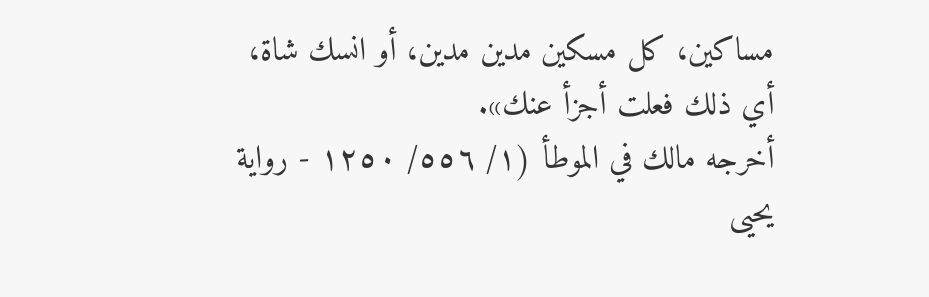مساكين، كل مسكين مدين مدين، أو انسك شاة، أي ذلك فعلت أجزأ عنك».
أخرجه مالك في الموطأ (١/ ٥٥٦/ ١٢٥٠ - رواية يحيى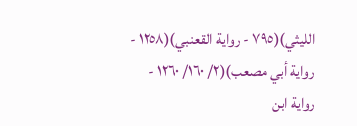الليثي)(٧٩٥ - رواية القعنبي)(١٢٥٨ - رواية أبي مصعب)(٢/ ١٦٠/ ١٢٦٠ - رواية ابن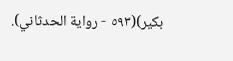بكير)(٥٩٣ - رواية الحدثاني).